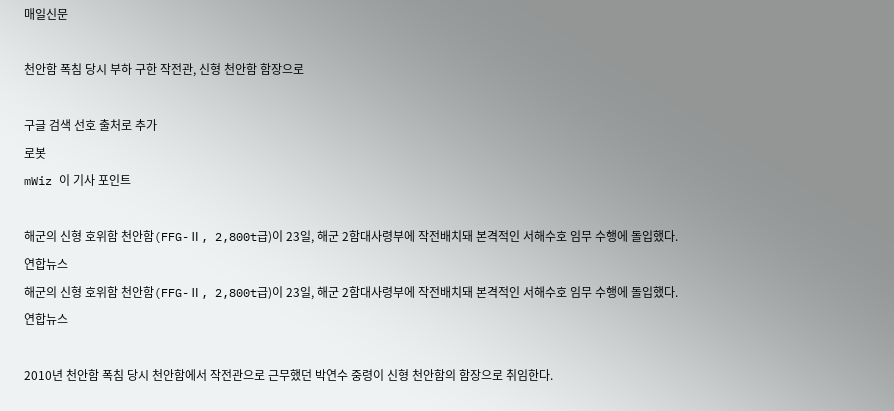매일신문

천안함 폭침 당시 부하 구한 작전관, 신형 천안함 함장으로

구글 검색 선호 출처로 추가
로봇
mWiz 이 기사 포인트

해군의 신형 호위함 천안함(FFG-Ⅱ, 2,800t급)이 23일, 해군 2함대사령부에 작전배치돼 본격적인 서해수호 임무 수행에 돌입했다. 연합뉴스
해군의 신형 호위함 천안함(FFG-Ⅱ, 2,800t급)이 23일, 해군 2함대사령부에 작전배치돼 본격적인 서해수호 임무 수행에 돌입했다. 연합뉴스

2010년 천안함 폭침 당시 천안함에서 작전관으로 근무했던 박연수 중령이 신형 천안함의 함장으로 취임한다.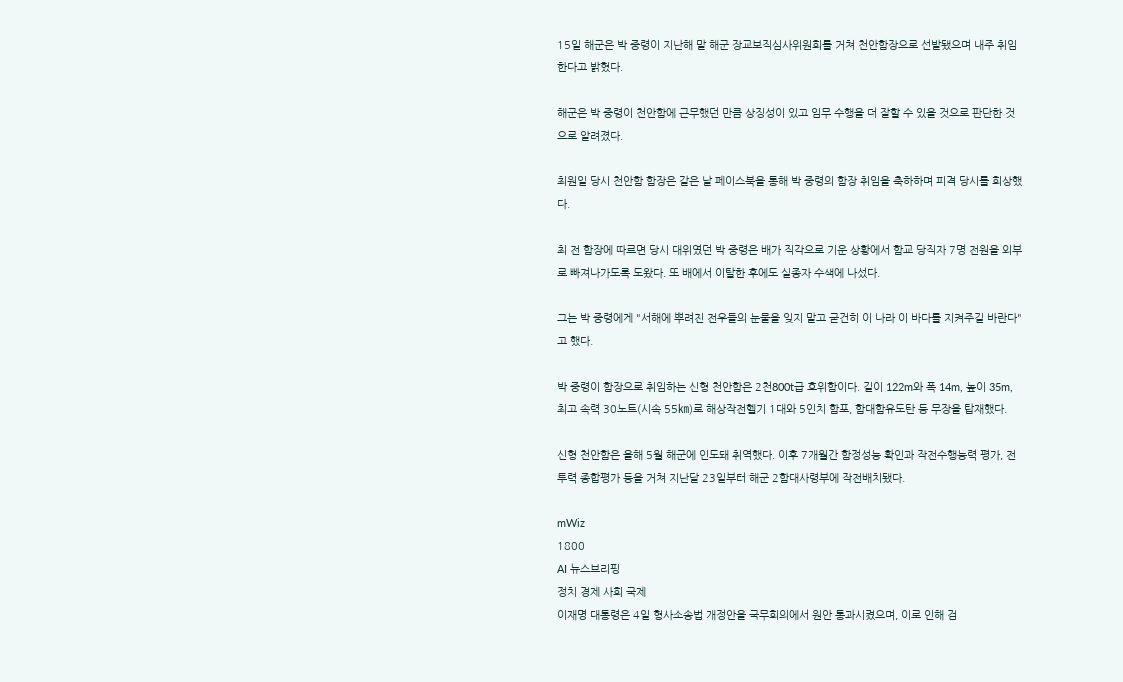15일 해군은 박 중령이 지난해 말 해군 장교보직심사위원회를 거쳐 천안함장으로 선발됐으며 내주 취임한다고 밝혔다.

해군은 박 중령이 천안함에 근무했던 만큼 상징성이 있고 임무 수행을 더 잘할 수 있을 것으로 판단한 것으로 알려졌다.

최원일 당시 천안함 함장은 같은 날 페이스북을 통해 박 중령의 함장 취임을 축하하며 피격 당시를 회상했다.

최 전 함장에 따르면 당시 대위였던 박 중령은 배가 직각으로 기운 상황에서 함교 당직자 7명 전원을 외부로 빠져나가도록 도왔다. 또 배에서 이탈한 후에도 실종자 수색에 나섰다.

그는 박 중령에게 "서해에 뿌려진 전우들의 눈물을 잊지 말고 굳건히 이 나라 이 바다를 지켜주길 바란다"고 했다.

박 중령이 함장으로 취임하는 신형 천안함은 2천800t급 호위함이다. 길이 122m와 폭 14m, 높이 35m, 최고 속력 30노트(시속 55㎞)로 해상작전헬기 1대와 5인치 함포, 함대함유도탄 등 무장을 탑재했다.

신형 천안함은 올해 5월 해군에 인도돼 취역했다. 이후 7개월간 함정성능 확인과 작전수행능력 평가, 전투력 종합평가 등을 거쳐 지난달 23일부터 해군 2함대사령부에 작전배치됐다.

mWiz
1800
AI 뉴스브리핑
정치 경제 사회 국제
이재명 대통령은 4일 형사소송법 개정안을 국무회의에서 원안 통과시켰으며, 이로 인해 검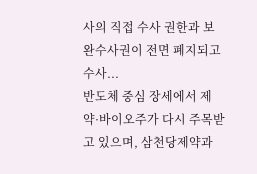사의 직접 수사 권한과 보완수사권이 전면 폐지되고 수사...
반도체 중심 장세에서 제약·바이오주가 다시 주목받고 있으며, 삼천당제약과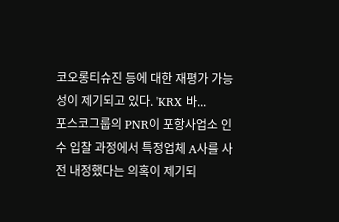코오롱티슈진 등에 대한 재평가 가능성이 제기되고 있다. 'KRX 바...
포스코그룹의 PNR이 포항사업소 인수 입찰 과정에서 특정업체 A사를 사전 내정했다는 의혹이 제기되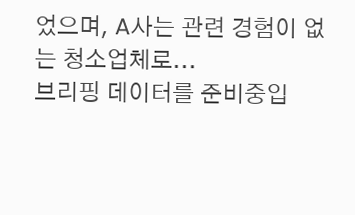었으며, A사는 관련 경험이 없는 청소업체로...
브리핑 데이터를 준비중입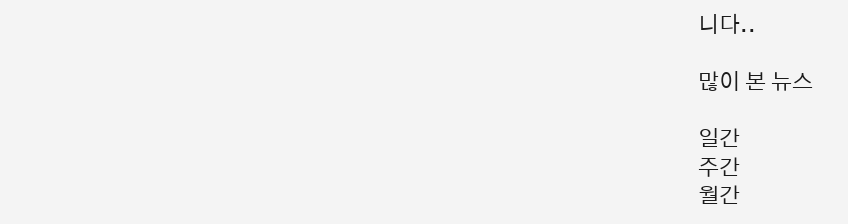니다..

많이 본 뉴스

일간
주간
월간